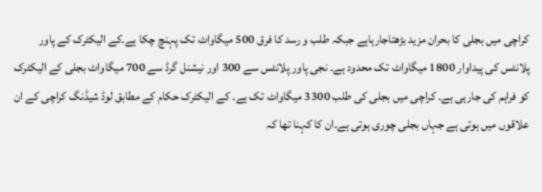کراچی میں بجلی کا بحران مزید بڑھتاجارہاہے جبکہ طلب و رسد کا فرق 500 میگاواٹ تک پہنچ چکا ہے۔کے الیکٹرک کے پاور پلانٹس کی پیداوار 1800 میگاواٹ تک محدود ہے۔ نجی پاور پلانٹس سے 300 اور نیشنل گرڈ سے 700 میگاواٹ بجلی کے الیکٹرک کو فراہم کی جارہی ہے۔ کراچی میں بجلی کی طلب 3300 میگاواٹ تک ہے۔ کے الیکٹرک حکام کے مطابق لوڈ شیڈنگ کراچی کے ان علاقوں میں ہوتی ہے جہاں بجلی چوری ہوتی ہے۔ان کا کہنا تھا کہ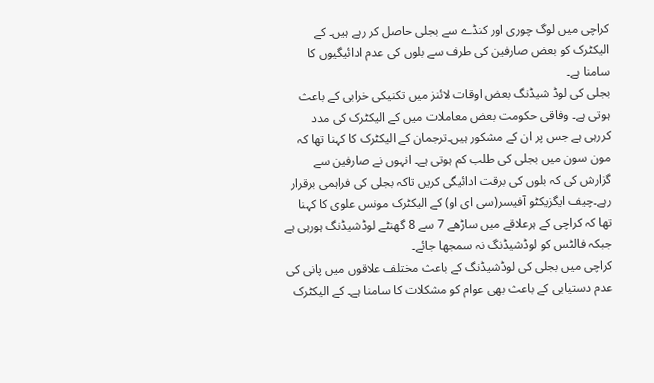کراچی میں لوگ چوری اور کنڈے سے بجلی حاصل کر رہے ہیں۔ کے الیکٹرک کو بعض صارفین کی طرف سے بلوں کی عدم ادائیگیوں کا سامنا ہے۔
بجلی کی لوڈ شیڈنگ بعض اوقات لائنز میں تکنیکی خرابی کے باعث ہوتی ہے۔ وفاقی حکومت بعض معاملات میں کے الیکٹرک کی مدد کررہی ہے جس پر ان کے مشکور ہیں۔ترجمان کے الیکٹرک کا کہنا تھا کہ مون سون میں بجلی کی طلب کم ہوتی ہے۔ انہوں نے صارفین سے گزارش کی کہ بلوں کی برقت ادائیگی کریں تاکہ بجلی کی فراہمی برقرار رہے۔چیف ایگزیکٹو آفیسر(سی ای او) کے الیکٹرک مونس علوی کا کہنا تھا کہ کراچی کے ہرعلاقے میں ساڑھے 7 سے 8 گھنٹے لوڈشیڈنگ ہورہی ہے جبکہ فالٹس کو لوڈشیڈنگ نہ سمجھا جائے۔
کراچی میں بجلی کی لوڈشیڈنگ کے باعث مختلف علاقوں میں پانی کی عدم دستیابی کے باعث بھی عوام کو مشکلات کا سامنا ہے۔ کے الیکٹرک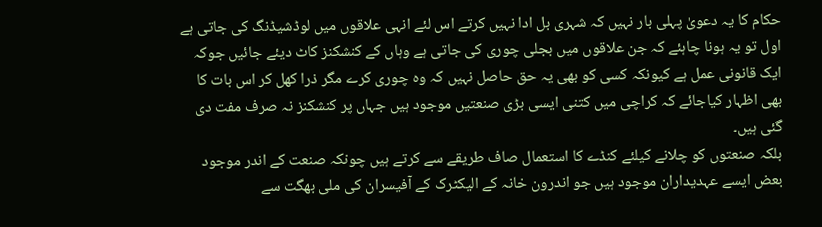حکام کا یہ دعویٰ پہلی بار نہیں کہ شہری بل ادا نہیں کرتے اس لئے انہی علاقوں میں لوڈشیڈنگ کی جاتی ہے اول تو یہ ہونا چاہئے کہ جن علاقوں میں بجلی چوری کی جاتی ہے وہاں کے کنشکنز کاٹ دیئے جائیں جوکہ ایک قانونی عمل ہے کیونکہ کسی کو بھی یہ حق حاصل نہیں کہ وہ چوری کرے مگر ذرا کھل کر اس بات کا بھی اظہار کیاجائے کہ کراچی میں کتنی ایسی بڑی صنعتیں موجود ہیں جہاں پر کنشکنز نہ صرف مفت دی گئی ہیں۔
بلکہ صنعتوں کو چلانے کیلئے کنڈے کا استعمال صاف طریقے سے کرتے ہیں چونکہ صنعت کے اندر موجود بعض ایسے عہدیداران موجود ہیں جو اندرون خانہ کے الیکٹرک کے آفیسران کی ملی بھگت سے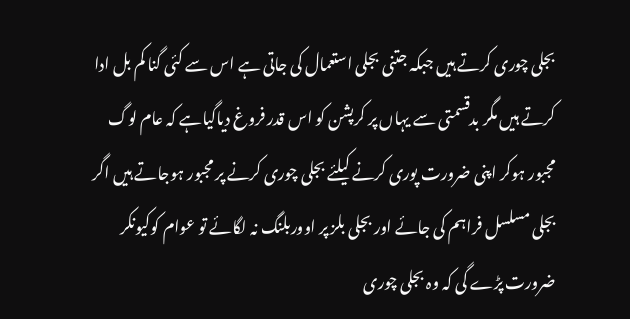بجلی چوری کرتے ہیں جبکہ جتنی بجلی استعمال کی جاتی ہے اس سے کئی گنا کم بل ادا کرتے ہیں مگر بدقسمتی سے یہاں پر کرپشن کو اس قدر فروغ دیاگیاہے کہ عام لوگ مجبور ہوکر اپنی ضرورت پوری کرنے کیلئے بجلی چوری کرنے پر مجبور ہوجاتے ہیں اگر بجلی مسلسل فراہم کی جائے اور بجلی بلز پر اووربلنگ نہ لگائے تو عوام کوکیونکر ضرورت پڑے گی کہ وہ بجلی چوری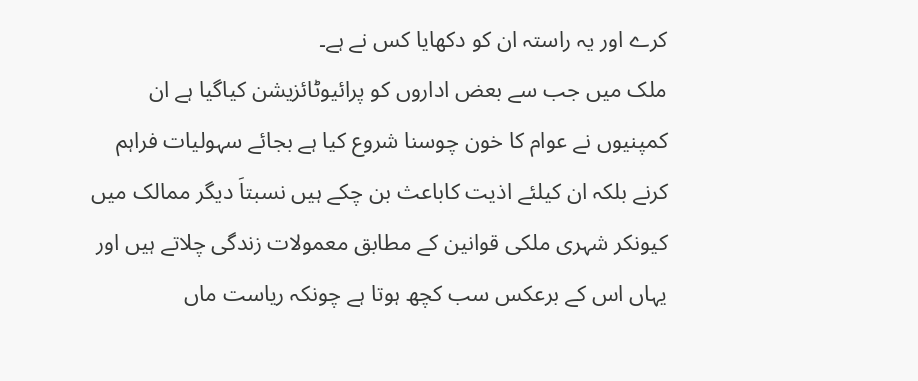کرے اور یہ راستہ ان کو دکھایا کس نے ہے۔
ملک میں جب سے بعض اداروں کو پرائیوٹائزیشن کیاگیا ہے ان کمپنیوں نے عوام کا خون چوسنا شروع کیا ہے بجائے سہولیات فراہم کرنے بلکہ ان کیلئے اذیت کاباعث بن چکے ہیں نسبتاَ دیگر ممالک میں کیونکر شہری ملکی قوانین کے مطابق معمولات زندگی چلاتے ہیں اور یہاں اس کے برعکس سب کچھ ہوتا ہے چونکہ ریاست ماں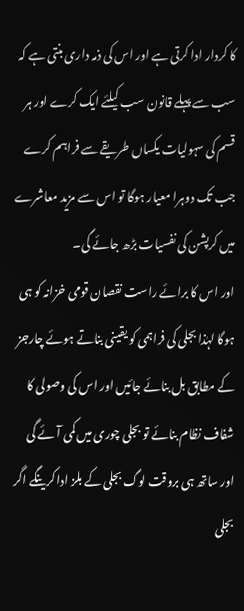کا کردار ادا کرتی ہے اور اس کی ذمہ داری بنتی ہے کہ سب سے پہلے قانون سب کیلئے ایک کرے اور ہر قسم کی سہولیات یکساں طریقے سے فراہم کرے جب تک دوہرا معیار ہوگا تو اس سے مزید معاشرے میں کرپشن کی نفسیات بڑھ جائے گی۔
اور اس کا برائے راست نقصان قومی خزانہ کو ہی ہوگا لہٰذا بجلی کی فراہمی کو یقینی بناتے ہوئے چارجز کے مطابق بل بنائے جائیں اور اس کی وصولی کا شفاف نظام بنائے تو بجلی چوری میں کمی آئے گی اور ساتھ ہی بروقت لوگ بجلی کے بلز ادا کرینگے اگر بجلی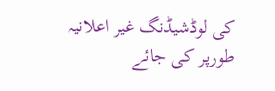کی لوڈشیڈنگ غیر اعلانیہ طورپر کی جائے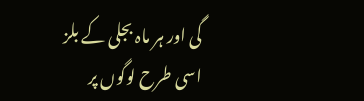گی اور ہر ماہ بجلی کے بلز اسی طرح لوگوں پر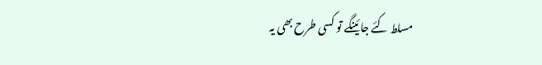مسلط کئے جائینگے تو کسی طرح بھی یہ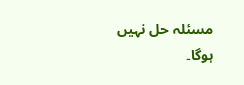مسئلہ حل نہیں ہوگا۔